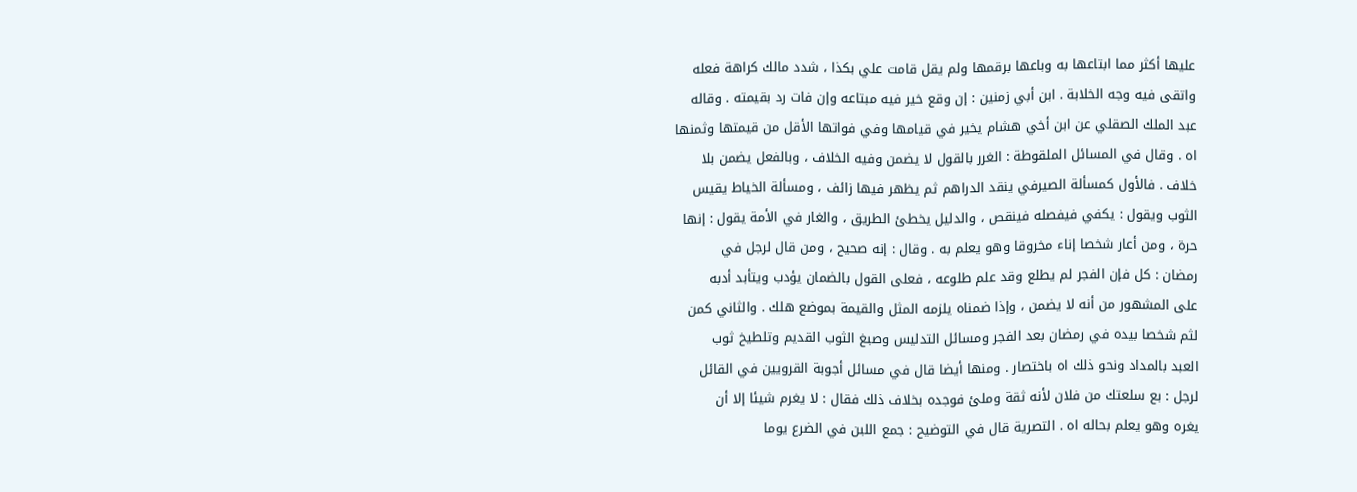عليها أكثر مما ابتاعها به وباعها برقمها ولم يقل قامت علي بكذا ، شدد مالك كراهة فعله
واتقى فيه وجه الخلابة . ابن أبي زمنين : إن وقع خير فيه مبتاعه وإن فات رد بقيمته . وقاله
عبد الملك الصقلي عن ابن أخي هشام يخير في قيامها وفي فواتها الأقل من قيمتها وثمنها
اه . وقال في المسائل الملقوطة : الغرر بالقول لا يضمن وفيه الخلاف ، وبالفعل يضمن بلا
خلاف . فالأول كمسألة الصيرفي ينقد الدراهم ثم يظهر فيها زائف ، ومسألة الخياط يقيس
الثوب ويقول : يكفي فيفصله فينقص ، والدليل يخطئ الطريق ، والغار في الأمة يقول : إنها
حرة ، ومن أعار شخصا إناء مخروقا وهو يعلم به . وقال : إنه صحيح ، ومن قال لرجل في
رمضان : كل فإن الفجر لم يطلع وقد علم طلوعه ، فعلى القول بالضمان يؤدب ويتأبد أدبه
على المشهور من أنه لا يضمن ، وإذا ضمناه يلزمه المثل والقيمة بموضع هلك . والثاني كمن
لثم شخصا بيده في رمضان بعد الفجر ومسائل التدليس وصبغ الثوب القديم وتلطيخ ثوب
العبد بالمداد ونحو ذلك اه باختصار . ومنها أيضا قال في مسائل أجوبة القرويين في القائل
لرجل : بع سلعتك من فلان لأنه ثقة وملئ فوجده بخلاف ذلك فقال : لا يغرم شيئا إلا أن
يغره وهو يعلم بحاله اه . التصرية قال في التوضيح : جمع اللبن في الضرع يوما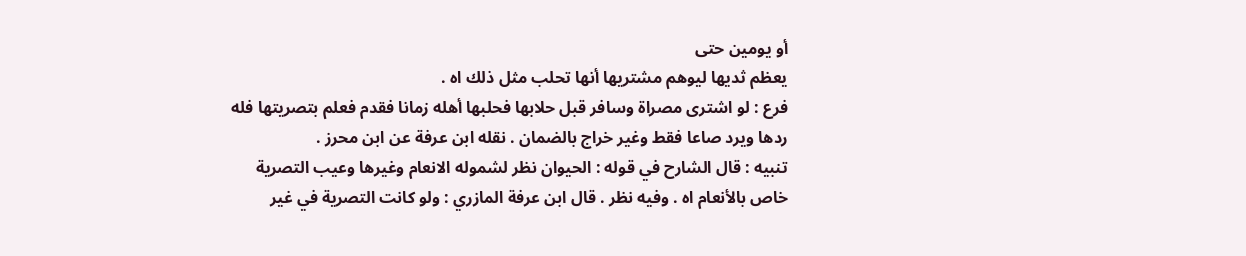أو يومين حتى
يعظم ثديها ليوهم مشتريها أنها تحلب مثل ذلك اه .
فرع : لو اشترى مصراة وسافر قبل حلابها فحلبها أهله زمانا فقدم فعلم بتصريتها فله
ردها ويرد صاعا فقط وغير خراج بالضمان . نقله ابن عرفة عن ابن محرز .
تنبيه : قال الشارح في قوله : الحيوان نظر لشموله الانعام وغيرها وعيب التصرية
خاص بالأنعام اه . وفيه نظر . قال ابن عرفة المازري : ولو كانت التصرية في غير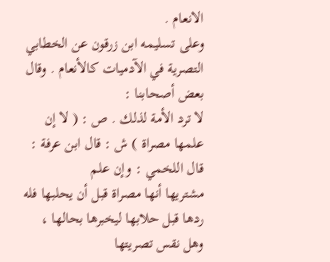الانعام .
وعلى تسليمه ابن زرقون عن الخطابي التصرية في الآدميات كالأنعام . وقال بعض أصحابنا :
لا ترد الأمة لذلك . ص : ( لا إن علمها مصراة ) ش : قال ابن عرفة : قال اللخمي : وإن علم
مشتريها أنها مصراة قبل أن يحلبها فله ردها قبل حلابها ليخبرها بحالها ، وهل نقس تصريتها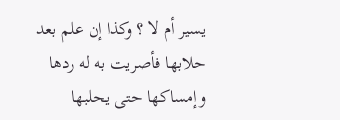يسير أم لا ؟ وكذا إن علم بعد حلابها فأصريت به له ردها وإمساكها حتى يحلبها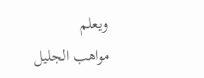ويعلم
مواهب الجليل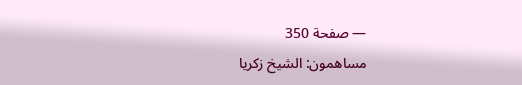— صفحة 350
مساهمون: الشيخ زكريا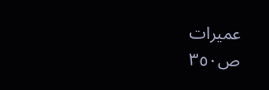عميرات
ص٣٥٠